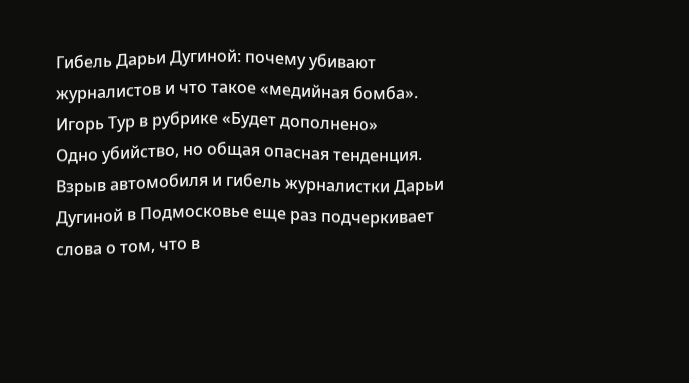Гибель Дарьи Дугиной: почему убивают журналистов и что такое «медийная бомба». Игорь Тур в рубрике «Будет дополнено»
Одно убийство, но общая опасная тенденция. Взрыв автомобиля и гибель журналистки Дарьи Дугиной в Подмосковье еще раз подчеркивает слова о том, что в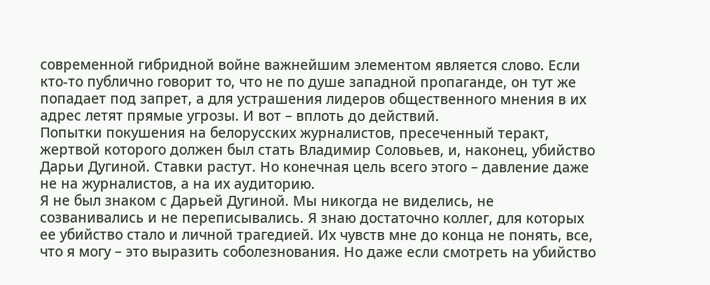современной гибридной войне важнейшим элементом является слово. Если кто-то публично говорит то, что не по душе западной пропаганде, он тут же попадает под запрет, а для устрашения лидеров общественного мнения в их адрес летят прямые угрозы. И вот – вплоть до действий.
Попытки покушения на белорусских журналистов, пресеченный теракт, жертвой которого должен был стать Владимир Соловьев, и, наконец, убийство Дарьи Дугиной. Ставки растут. Но конечная цель всего этого – давление даже не на журналистов, а на их аудиторию.
Я не был знаком с Дарьей Дугиной. Мы никогда не виделись, не созванивались и не переписывались. Я знаю достаточно коллег, для которых ее убийство стало и личной трагедией. Их чувств мне до конца не понять, все, что я могу – это выразить соболезнования. Но даже если смотреть на убийство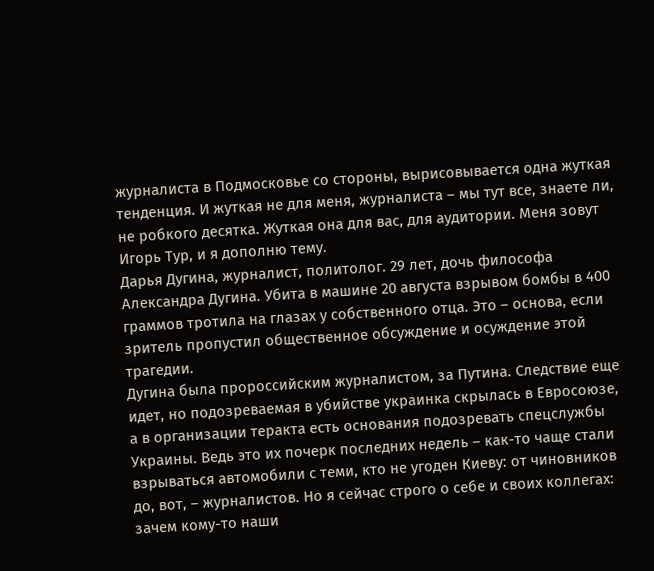журналиста в Подмосковье со стороны, вырисовывается одна жуткая тенденция. И жуткая не для меня, журналиста – мы тут все, знаете ли, не робкого десятка. Жуткая она для вас, для аудитории. Меня зовут Игорь Тур, и я дополню тему.
Дарья Дугина, журналист, политолог. 29 лет, дочь философа Александра Дугина. Убита в машине 20 августа взрывом бомбы в 400 граммов тротила на глазах у собственного отца. Это – основа, если зритель пропустил общественное обсуждение и осуждение этой трагедии.
Дугина была пророссийским журналистом, за Путина. Следствие еще идет, но подозреваемая в убийстве украинка скрылась в Евросоюзе, а в организации теракта есть основания подозревать спецслужбы Украины. Ведь это их почерк последних недель – как-то чаще стали взрываться автомобили с теми, кто не угоден Киеву: от чиновников до, вот, – журналистов. Но я сейчас строго о себе и своих коллегах: зачем кому-то наши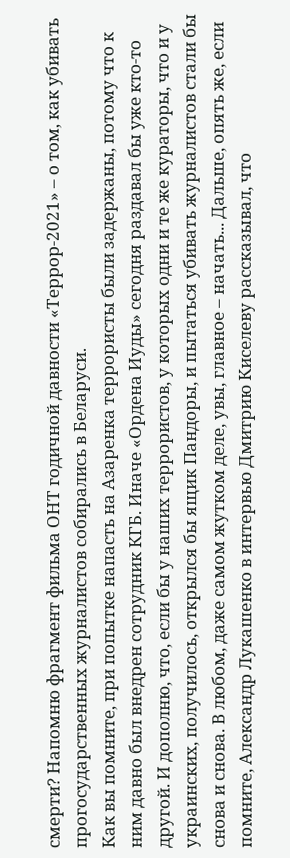смерти? Напомню фрагмент фильма ОНТ годичной давности «Террор-2021» – о том, как убивать прогосударственных журналистов собирались в Беларуси.
Как вы помните, при попытке напасть на Азаренка террористы были задержаны, потому что к ним давно был внедрен сотрудник КГБ. Иначе «Ордена Иуды» сегодня раздавал бы уже кто-то другой. И дополню, что, если бы у наших террористов, у которых одни и те же кураторы, что и у украинских, получилось, открылся бы ящик Пандоры, и пытаться убивать журналистов стали бы снова и снова. В любом, даже самом жутком деле, увы, главное – начать... Дальше, опять же, если помните, Александр Лукашенко в интервью Дмитрию Киселеву рассказывал, что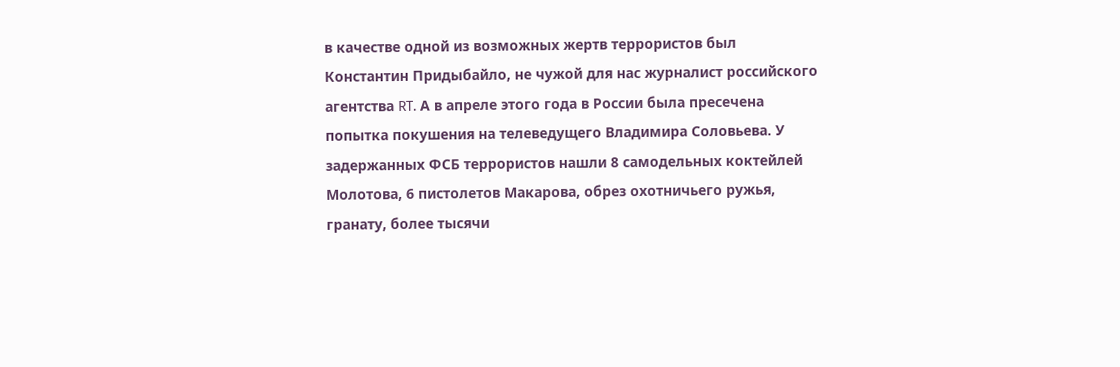в качестве одной из возможных жертв террористов был Константин Придыбайло, не чужой для нас журналист российского агентства RT. А в апреле этого года в России была пресечена попытка покушения на телеведущего Владимира Соловьева. У задержанных ФСБ террористов нашли 8 самодельных коктейлей Молотова, 6 пистолетов Макарова, обрез охотничьего ружья, гранату, более тысячи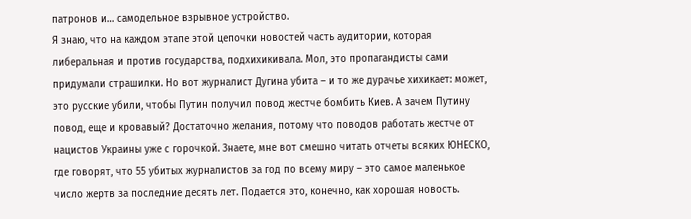патронов и… самодельное взрывное устройство.
Я знаю, что на каждом этапе этой цепочки новостей часть аудитории, которая либеральная и против государства, подхихикивала. Мол, это пропагандисты сами придумали страшилки. Но вот журналист Дугина убита – и то же дурачье хихикает: может, это русские убили, чтобы Путин получил повод жестче бомбить Киев. А зачем Путину повод, еще и кровавый? Достаточно желания, потому что поводов работать жестче от нацистов Украины уже с горочкой. Знаете, мне вот смешно читать отчеты всяких ЮНЕСКО, где говорят, что 55 убитых журналистов за год по всему миру – это самое маленькое число жертв за последние десять лет. Подается это, конечно, как хорошая новость.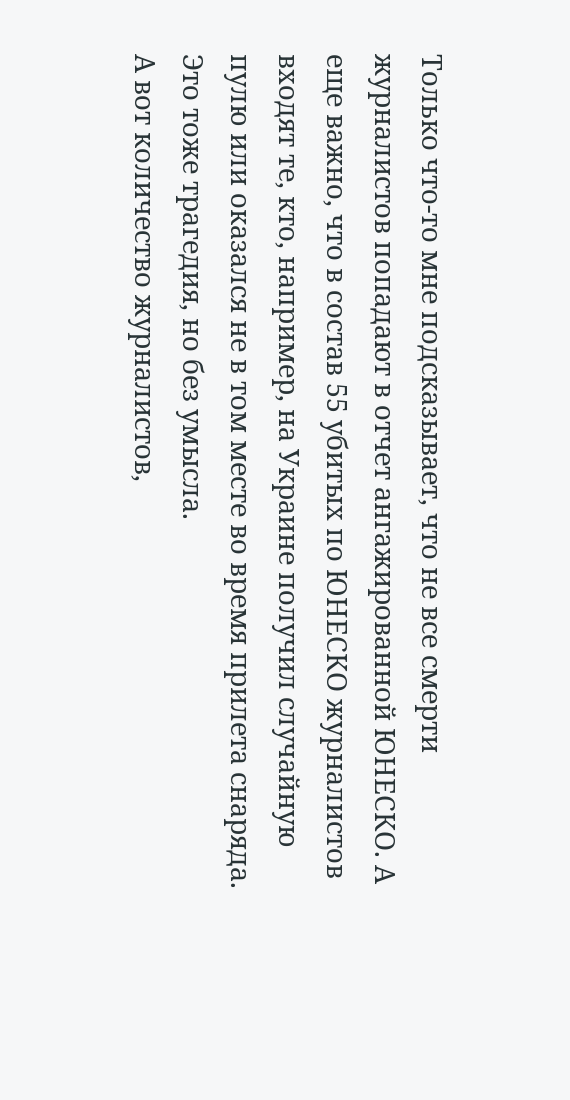Только что-то мне подсказывает, что не все смерти журналистов попадают в отчет ангажированной ЮНЕСКО. А еще важно, что в состав 55 убитых по ЮНЕСКО журналистов входят те, кто, например, на Украине получил случайную пулю или оказался не в том месте во время прилета снаряда. Это тоже трагедия, но без умысла.
А вот количество журналистов,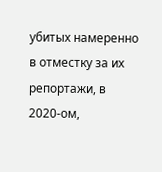убитых намеренно в отместку за их репортажи, в 2020-ом,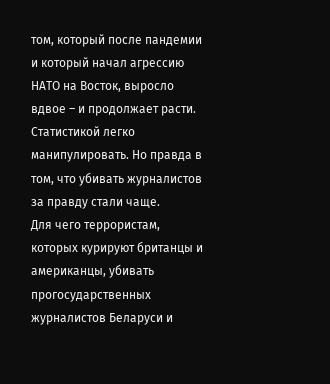том, который после пандемии и который начал агрессию НАТО на Восток, выросло вдвое – и продолжает расти.
Статистикой легко манипулировать. Но правда в том, что убивать журналистов за правду стали чаще.
Для чего террористам, которых курируют британцы и американцы, убивать прогосударственных журналистов Беларуси и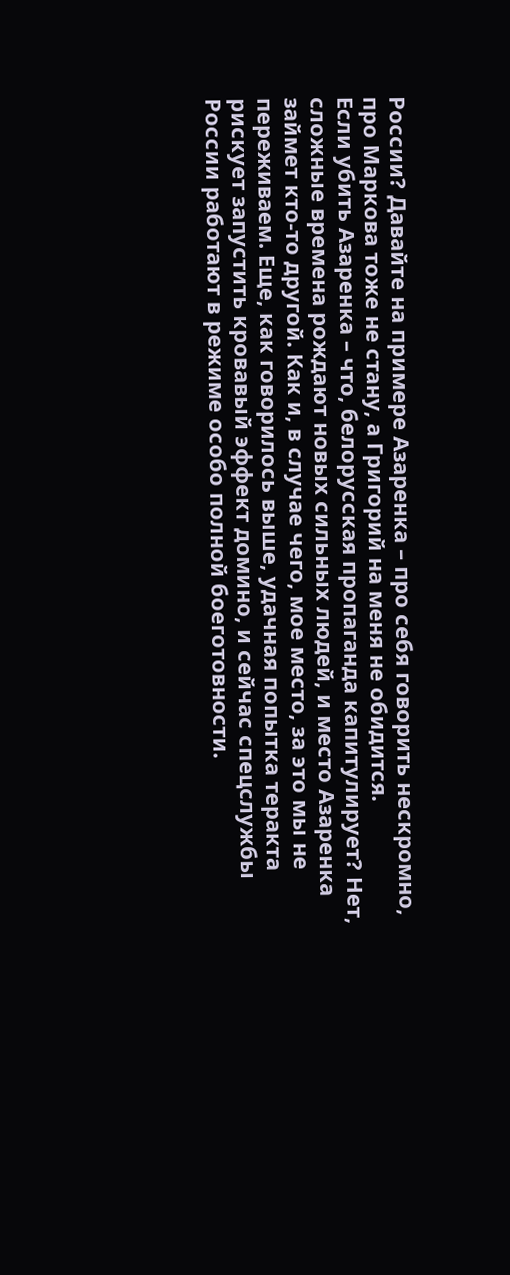России? Давайте на примере Азаренка – про себя говорить нескромно, про Маркова тоже не стану, а Григорий на меня не обидится.
Если убить Азаренка – что, белорусская пропаганда капитулирует? Нет, сложные времена рождают новых сильных людей, и место Азаренка займет кто-то другой. Как и, в случае чего, мое место, за это мы не переживаем. Еще, как говорилось выше, удачная попытка теракта рискует запустить кровавый эффект домино, и сейчас спецслужбы России работают в режиме особо полной боеготовности.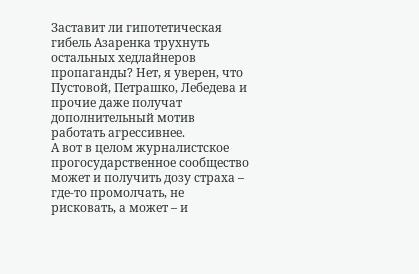Заставит ли гипотетическая гибель Азаренка трухнуть остальных хедлайнеров пропаганды? Нет, я уверен, что Пустовой, Петрашко, Лебедева и прочие даже получат дополнительный мотив работать агрессивнее.
А вот в целом журналистское прогосударственное сообщество может и получить дозу страха – где-то промолчать, не рисковать, а может – и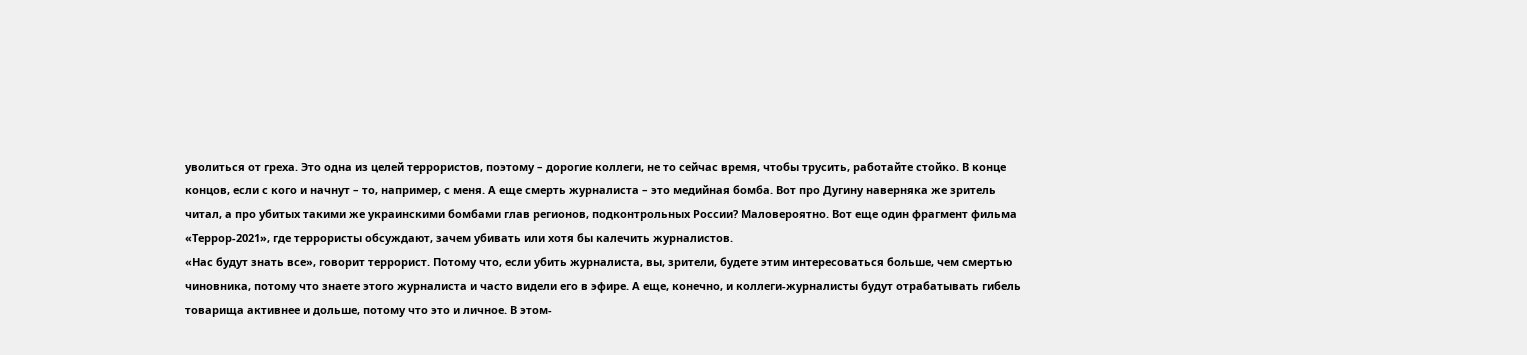уволиться от греха. Это одна из целей террористов, поэтому – дорогие коллеги, не то сейчас время, чтобы трусить, работайте стойко. В конце концов, если с кого и начнут – то, например, с меня. А еще смерть журналиста – это медийная бомба. Вот про Дугину наверняка же зритель читал, а про убитых такими же украинскими бомбами глав регионов, подконтрольных России? Маловероятно. Вот еще один фрагмент фильма «Террор-2021», где террористы обсуждают, зачем убивать или хотя бы калечить журналистов.
«Нас будут знать все», говорит террорист. Потому что, если убить журналиста, вы, зрители, будете этим интересоваться больше, чем смертью чиновника, потому что знаете этого журналиста и часто видели его в эфире. А еще, конечно, и коллеги-журналисты будут отрабатывать гибель товарища активнее и дольше, потому что это и личное. В этом-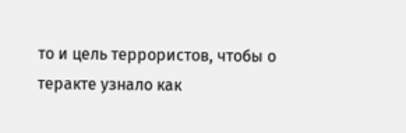то и цель террористов, чтобы о теракте узнало как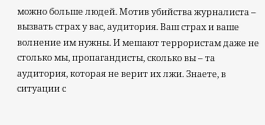можно больше людей. Мотив убийства журналиста – вызвать страх у вас, аудитория. Ваш страх и ваше волнение им нужны. И мешают террористам даже не столько мы, пропагандисты, сколько вы – та аудитория, которая не верит их лжи. Знаете, в ситуации с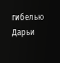гибелью Дарьи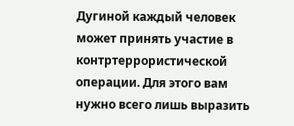Дугиной каждый человек может принять участие в контртеррористической операции. Для этого вам нужно всего лишь выразить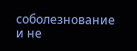соболезнование и не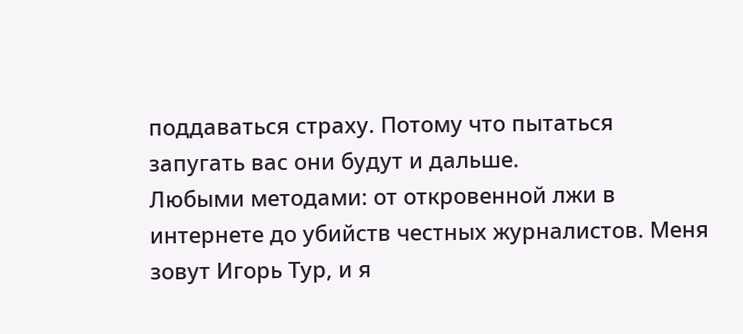поддаваться страху. Потому что пытаться запугать вас они будут и дальше.
Любыми методами: от откровенной лжи в интернете до убийств честных журналистов. Меня зовут Игорь Тур, и я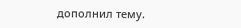дополнил тему.